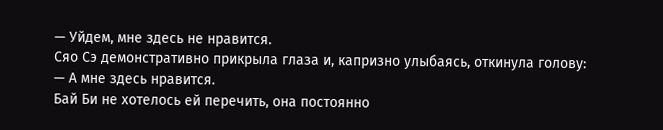— Уйдем, мне здесь не нравится.
Сяо Сэ демонстративно прикрыла глаза и, капризно улыбаясь, откинула голову:
— А мне здесь нравится.
Бай Би не хотелось ей перечить, она постоянно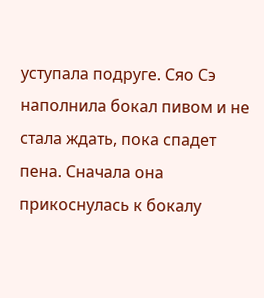уступала подруге. Сяо Сэ наполнила бокал пивом и не стала ждать, пока спадет пена. Сначала она прикоснулась к бокалу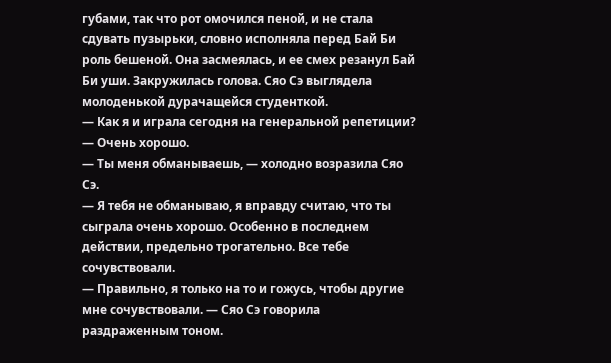губами, так что рот омочился пеной, и не стала сдувать пузырьки, словно исполняла перед Бай Би роль бешеной. Она засмеялась, и ее смех резанул Бай Би уши. Закружилась голова. Сяо Сэ выглядела молоденькой дурачащейся студенткой.
— Как я и играла сегодня на генеральной репетиции?
— Очень хорошо.
— Ты меня обманываешь, — холодно возразила Сяо Сэ.
— Я тебя не обманываю, я вправду считаю, что ты сыграла очень хорошо. Особенно в последнем действии, предельно трогательно. Все тебе сочувствовали.
— Правильно, я только на то и гожусь, чтобы другие мне сочувствовали. — Сяо Сэ говорила раздраженным тоном.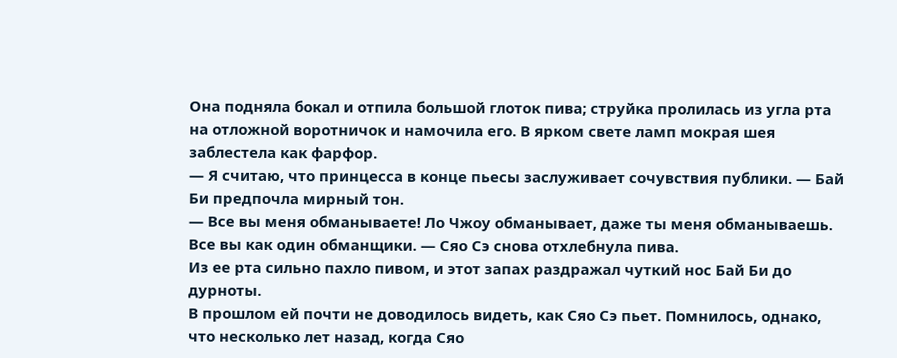Она подняла бокал и отпила большой глоток пива; струйка пролилась из угла рта на отложной воротничок и намочила его. В ярком свете ламп мокрая шея заблестела как фарфор.
— Я считаю, что принцесса в конце пьесы заслуживает сочувствия публики. — Бай Би предпочла мирный тон.
— Все вы меня обманываете! Ло Чжоу обманывает, даже ты меня обманываешь. Все вы как один обманщики. — Сяо Сэ снова отхлебнула пива.
Из ее рта сильно пахло пивом, и этот запах раздражал чуткий нос Бай Би до дурноты.
В прошлом ей почти не доводилось видеть, как Сяо Сэ пьет. Помнилось, однако, что несколько лет назад, когда Сяо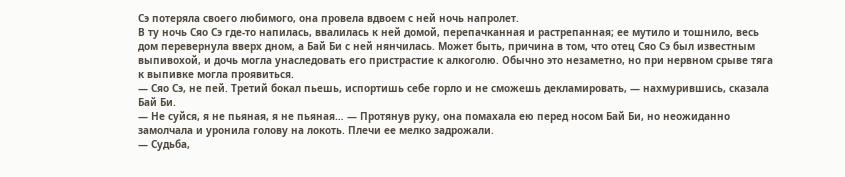Сэ потеряла своего любимого, она провела вдвоем с ней ночь напролет.
В ту ночь Сяо Сэ где-то напилась, ввалилась к ней домой, перепачканная и растрепанная; ее мутило и тошнило, весь дом перевернула вверх дном, а Бай Би с ней нянчилась. Может быть, причина в том, что отец Сяо Сэ был известным выпивохой, и дочь могла унаследовать его пристрастие к алкоголю. Обычно это незаметно, но при нервном срыве тяга к выпивке могла проявиться.
— Сяо Сэ, не пей. Третий бокал пьешь, испортишь себе горло и не сможешь декламировать, — нахмурившись, сказала Бай Би.
— Не суйся, я не пьяная, я не пьяная… — Протянув руку, она помахала ею перед носом Бай Би, но неожиданно замолчала и уронила голову на локоть. Плечи ее мелко задрожали.
— Судьба,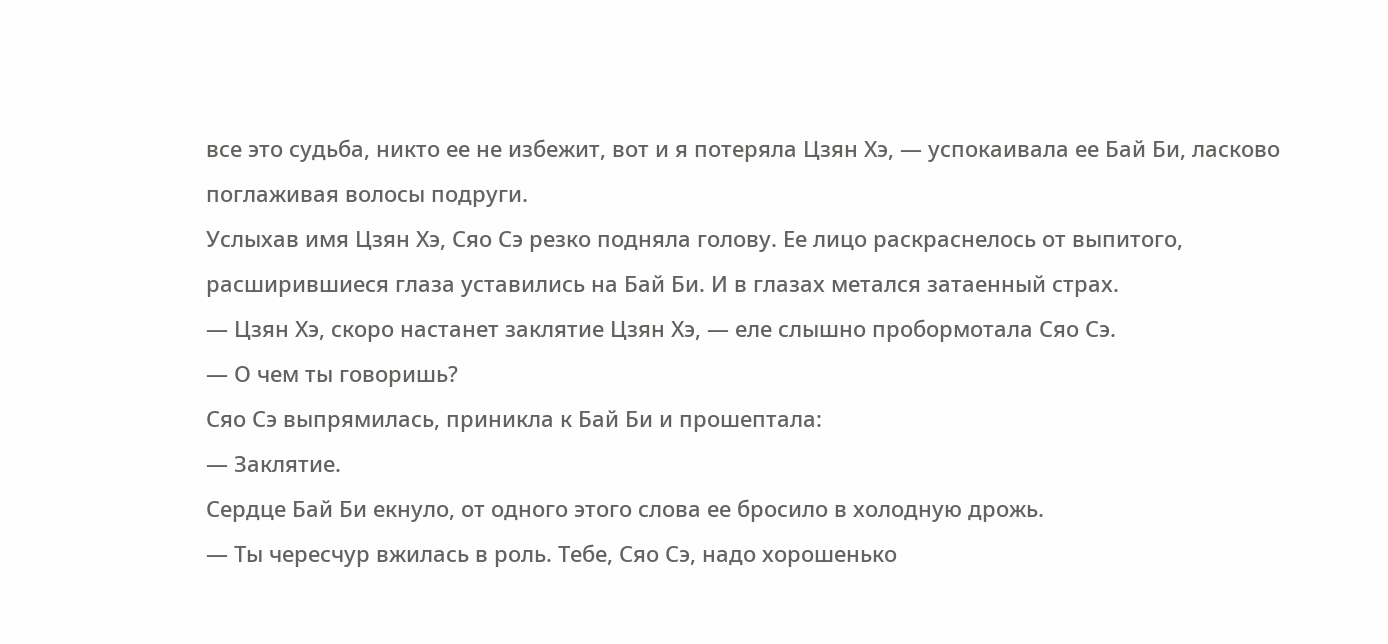все это судьба, никто ее не избежит, вот и я потеряла Цзян Хэ, — успокаивала ее Бай Би, ласково поглаживая волосы подруги.
Услыхав имя Цзян Хэ, Сяо Сэ резко подняла голову. Ее лицо раскраснелось от выпитого, расширившиеся глаза уставились на Бай Би. И в глазах метался затаенный страх.
— Цзян Хэ, скоро настанет заклятие Цзян Хэ, — еле слышно пробормотала Сяо Сэ.
— О чем ты говоришь?
Сяо Сэ выпрямилась, приникла к Бай Би и прошептала:
— Заклятие.
Сердце Бай Би екнуло, от одного этого слова ее бросило в холодную дрожь.
— Ты чересчур вжилась в роль. Тебе, Сяо Сэ, надо хорошенько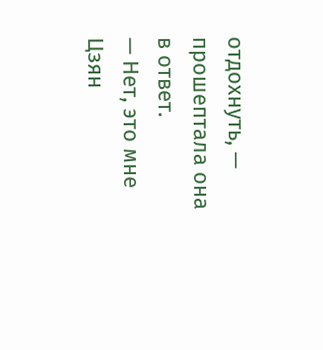отдохнуть, — прошептала она в ответ.
— Нет, это мне Цзян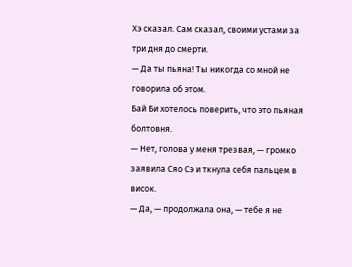Хэ сказал. Сам сказал, своими устами за три дня до смерти.
— Да ты пьяна! Ты никогда со мной не говорила об этом.
Бай Би хотелось поверить, что это пьяная болтовня.
— Нет, голова у меня трезвая, — громко заявила Сяо Сэ и ткнула себя пальцем в висок.
— Да, — продолжала она, — тебе я не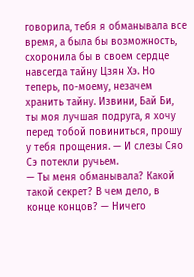говорила, тебя я обманывала все время, а была бы возможность, схоронила бы в своем сердце навсегда тайну Цзян Хэ. Но теперь, по-моему, незачем хранить тайну. Извини, Бай Би, ты моя лучшая подруга, я хочу перед тобой повиниться, прошу у тебя прощения. — И слезы Сяо Сэ потекли ручьем.
— Ты меня обманывала? Какой такой секрет? В чем дело, в конце концов? — Ничего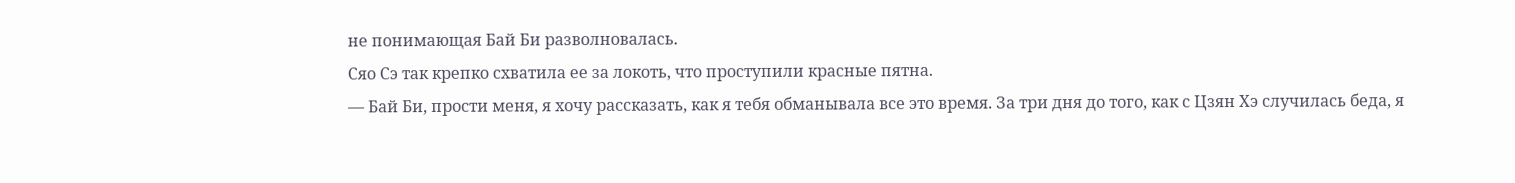не понимающая Бай Би разволновалась.
Сяо Сэ так крепко схватила ее за локоть, что проступили красные пятна.
— Бай Би, прости меня, я хочу рассказать, как я тебя обманывала все это время. За три дня до того, как с Цзян Хэ случилась беда, я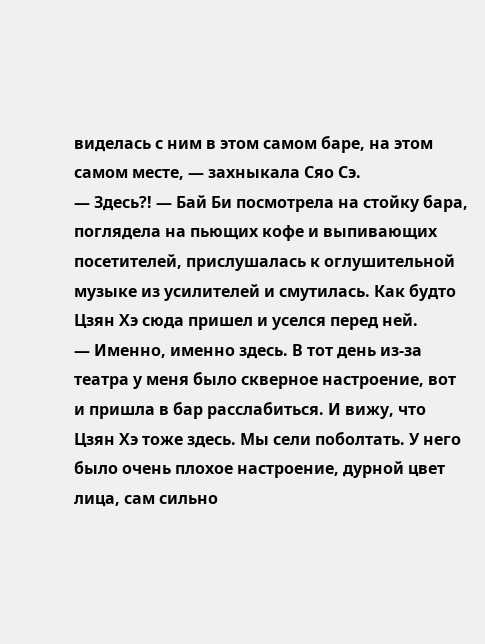виделась с ним в этом самом баре, на этом самом месте, — захныкала Сяо Сэ.
— Здесь?! — Бай Би посмотрела на стойку бара, поглядела на пьющих кофе и выпивающих посетителей, прислушалась к оглушительной музыке из усилителей и смутилась. Как будто Цзян Хэ сюда пришел и уселся перед ней.
— Именно, именно здесь. В тот день из-за театра у меня было скверное настроение, вот и пришла в бар расслабиться. И вижу, что Цзян Хэ тоже здесь. Мы сели поболтать. У него было очень плохое настроение, дурной цвет лица, сам сильно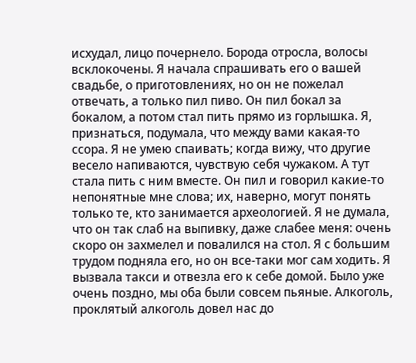исхудал, лицо почернело. Борода отросла, волосы всклокочены. Я начала спрашивать его о вашей свадьбе, о приготовлениях, но он не пожелал отвечать, а только пил пиво. Он пил бокал за бокалом, а потом стал пить прямо из горлышка. Я, признаться, подумала, что между вами какая-то ссора. Я не умею спаивать; когда вижу, что другие весело напиваются, чувствую себя чужаком. А тут стала пить с ним вместе. Он пил и говорил какие-то непонятные мне слова; их, наверно, могут понять только те, кто занимается археологией. Я не думала, что он так слаб на выпивку, даже слабее меня: очень скоро он захмелел и повалился на стол. Я с большим трудом подняла его, но он все-таки мог сам ходить. Я вызвала такси и отвезла его к себе домой. Было уже очень поздно, мы оба были совсем пьяные. Алкоголь, проклятый алкоголь довел нас до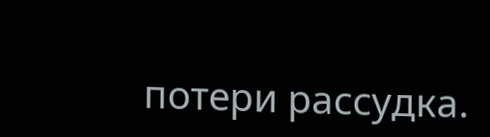потери рассудка.